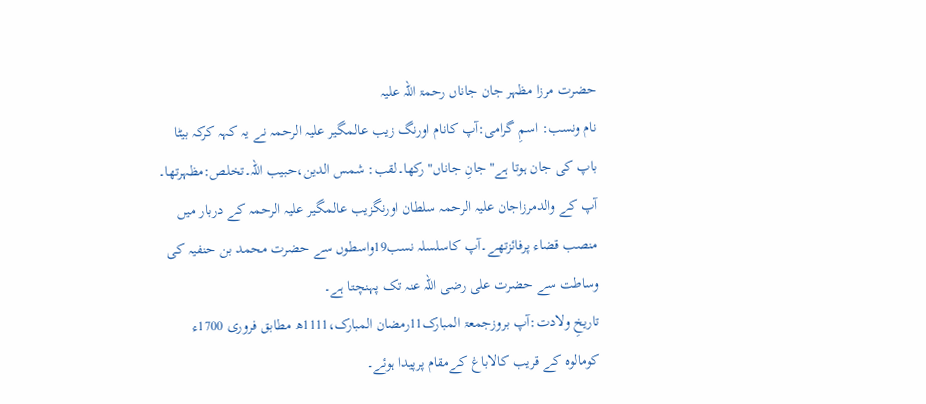حضرت مرزا مظہر جان جاناں رحمۃ اللہ علیہ
نام ونسب: اسمِ گرامی:آپ کانام اورنگ زیب عالمگیر علیہ الرحمہ نے یہ کہہ کرکہ بیٹا باپ کی جان ہوتا ہے"جانِ جاناں" رکھا۔لقب: شمس الدین،حبیب اللہ۔تخلص:مظہرتھا۔ آپ کے والدمرزاجان علیہ الرحمہ سلطان اورنگزیب عالمگیر علیہ الرحمہ کے دربار میں منصب قضاء پرفائزتھے۔آپ کاسلسلہ نسب19واسطوں سے حضرت محمد بن حنفیہ کی وساطت سے حضرت علی رضی اللہ عنہ تک پہنچتا ہے۔
تاریخِ ولادت:آپ بروزجمعۃ المبارک11رمضان المبارک،1111ھ مطابق فروری 1700ء کومالوہ کے قریب کالاباغ کےمقام پرپیدا ہوئے۔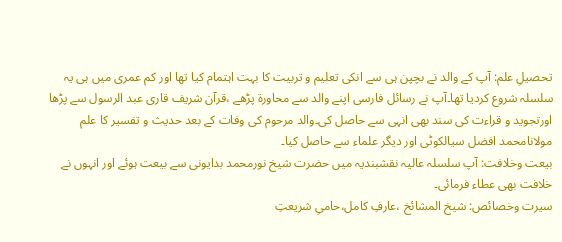تحصیلِ علم: آپ کے والد نے بچپن ہی سے انکی تعلیم و تربیت کا بہت اہتمام کیا تھا اور کم عمری میں ہی یہ سلسلہ شروع کردیا تھا۔آپ نے رسائل فارسی اپنے والد سے محاورۃ پڑھے ،قرآن شریف قاری عبد الرسول سے پڑھا اورتجوید و قراءت کی سند بھی انہی سے حاصل کی۔والد مرحوم کی وفات کے بعد حدیث و تفسیر کا علم مولانامحمد افضل سیالکوٹی اور دیگر علماء سے حاصل کیا۔
بیعت وخلافت: آپ سلسلہ عالیہ نقشبندیہ میں حضرت شیخ نورمحمد بدایونی سے بیعت ہوئے اور انہوں نے خلافت بھی عطاء فرمائی۔
سیرت وخصائص: شیخ المشائخ ،عارفِ کامل،حامیِ شریعتِ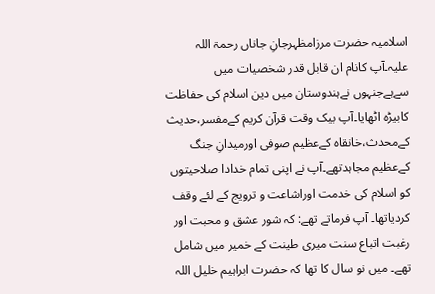اسلامیہ حضرت مرزامظہرجانِ جاناں رحمۃ اللہ علیہ۔آپ کانام ان قابل قدر شخصیات میں سےہےجنہوں نےہندوستان میں دین اسلام کی حفاظت کابیڑہ اٹھایا۔آپ بیک وقت قرآن کریم کےمفسر،حدیث کےمحدث،خانقاہ کےعظیم صوفی اورمیدانِ جنگ کےعظیم مجاہدتھے۔آپ نے اپنی تمام خدادا صلاحیتوں کو اسلام کی خدمت اوراشاعت و ترویج کے لئے وقف کردیاتھا۔ آپ فرماتے تھے: کہ شور عشق و محبت اور رغبت اتباع سنت میری طینت کے خمیر میں شامل تھے۔ میں نو سال کا تھا کہ حضرت ابراہیم خلیل اللہ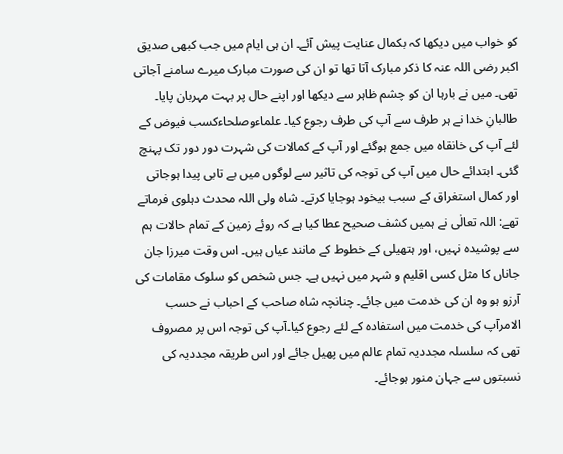کو خواب میں دیکھا کہ بکمال عنایت پیش آئے۔ ان ہی ایام میں جب کبھی صدیق اکبر رضی اللہ عنہ کا ذکر مبارک آتا تھا تو ان کی صورت مبارک میرے سامنے آجاتی تھی۔ میں نے بارہا ان کو چشم ظاہر سے دیکھا اور اپنے حال پر بہت مہربان پایا۔
طالبانِ خدا نے ہر طرف سے آپ کی طرف رجوع کیا۔ علماءوصلحاءکسب فیوض کے لئے آپ کی خانقاہ میں جمع ہوگئے اور آپ کے کمالات کی شہرت دور دور تک پہنچ گئی۔ ابتدائے حال میں آپ کی توجہ کی تاثیر سے لوگوں میں بے تابی پیدا ہوجاتی اور کمال استغراق کے سبب بیخود ہوجایا کرتے۔ شاہ ولی اللہ محدث دہلوی فرماتے تھے: اللہ تعالٰی نے ہمیں کشف صحیح عطا کیا ہے کہ روئے زمین کے تمام حالات ہم سے پوشیدہ نہیں، اور ہتھیلی کے خطوط کے مانند عیاں ہیں۔ اس وقت میرزا جان جاناں کا مثل کسی اقلیم و شہر میں نہیں ہے۔ جس شخص کو سلوک مقامات کی آرزو ہو وہ ان کی خدمت میں جائے۔ چنانچہ شاہ صاحب کے احباب نے حسب الامرآپ کی خدمت میں استفادہ کے لئے رجوع کیا۔آپ کی توجہ اس پر مصروف تھی کہ سلسلہ مجددیہ تمام عالم میں پھیل جائے اور اس طریقہ مجددیہ کی نسبتوں سے جہان منور ہوجائے۔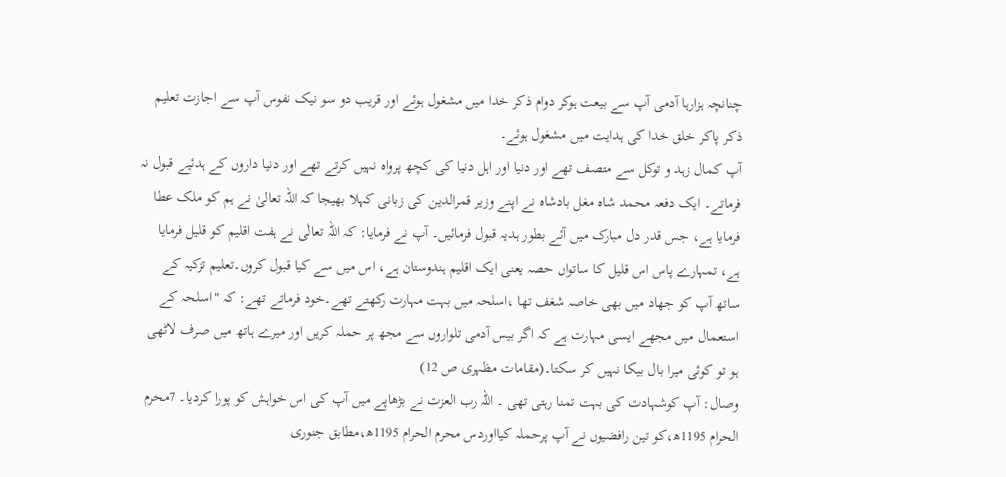چنانچہ ہزارہا آدمی آپ سے بیعت ہوکر دوام ذکر خدا میں مشغول ہوئے اور قریب دو سو نیک نفوس آپ سے اجازت تعلیم ذکر پاکر خلق خدا کی ہدایت میں مشغول ہوئے۔
آپ کمال زہد و توکل سے متصف تھے اور دنیا اور اہل دنیا کی کچھ پرواہ نہیں کرتے تھے اور دنیا داروں کے ہدئیے قبول نہ فرماتے۔ ایک دفعہ محمد شاہ مغل بادشاہ نے اپنے وزیر قمرالدین کی زبانی کہلا بھیجا کہ اللہ تعالیٰ نے ہم کو ملک عطا فرمایا ہے، جس قدر دل مبارک میں آئے بطور ہدیہ قبول فرمائیں۔ آپ نے فرمایا: کہ اللہ تعالٰی نے ہفت اقلیم کو قلیل فرمایا ہے، تمہارے پاس اس قلیل کا ساتواں حصہ یعنی ایک اقلیم ہندوستان ہے، اس میں سے کیا قبول کروں۔تعلیم تزکیہ کے ساتھ آپ کو جھاد میں بھی خاصہ شغف تھا ،اسلحہ میں بہت مہارت رکھتے تھے۔خود فرماتے تھے: کہ "اسلحہ کے استعمال میں مجھے ایسی مہارت ہے کہ اگر بیس آدمی تلواروں سے مجھ پر حملہ کریں اور میرے ہاتھ میں صرف لاٹھی ہو تو کوئی میرا بال بیکا نہیں کر سکتا۔(مقامات مظہری ص 12)
وصال: آپ کوشہادت کی بہت تمنا رہتی تھی ۔ اللہ رب العزت نے بڑھاپے میں آپ کی اس خواہش کو پورا کردیا۔ 7محرم الحرام 1195ھ،کو تین رافضیوں نے آپ پرحملہ کیااوردس محرم الحرام 1195ھ،مطابق جنوری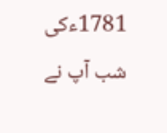1781ءکی شب آپ نے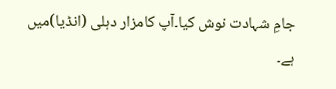جامِ شہادت نوش کیا۔آپ کامزار دہلی (انڈیا)میں ہے۔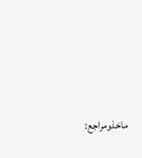ماخذومراجع: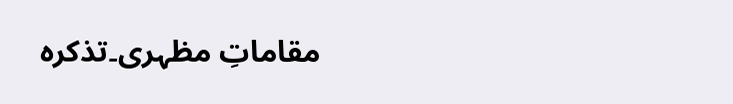مقاماتِ مظہری۔تذکرہ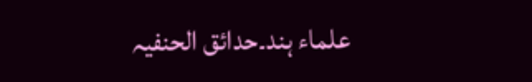علماء ہند۔حدائق الحنفیہ